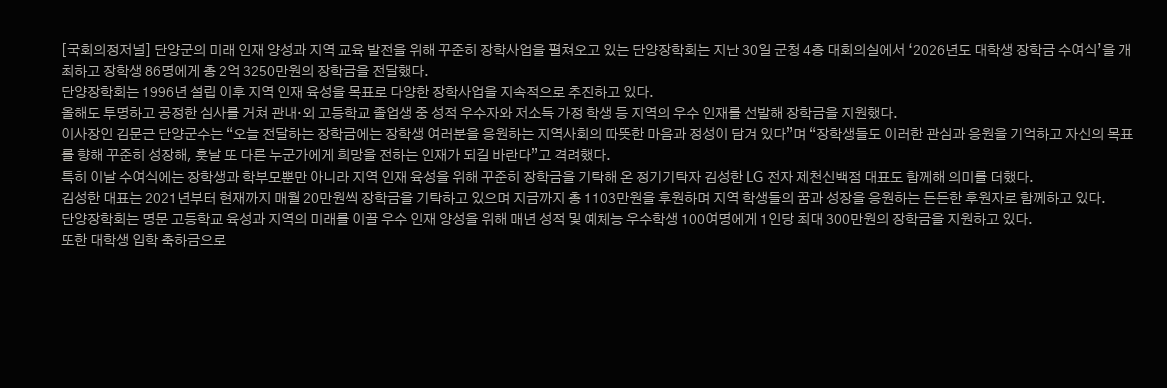[국회의정저널] 단양군의 미래 인재 양성과 지역 교육 발전을 위해 꾸준히 장학사업을 펼쳐오고 있는 단양장학회는 지난 30일 군청 4층 대회의실에서 ‘2026년도 대학생 장학금 수여식’을 개최하고 장학생 86명에게 총 2억 3250만원의 장학금을 전달했다.
단양장학회는 1996년 설립 이후 지역 인재 육성을 목표로 다양한 장학사업을 지속적으로 추진하고 있다.
올해도 투명하고 공정한 심사를 거쳐 관내·외 고등학교 졸업생 중 성적 우수자와 저소득 가정 학생 등 지역의 우수 인재를 선발해 장학금을 지원했다.
이사장인 김문근 단양군수는 “오늘 전달하는 장학금에는 장학생 여러분을 응원하는 지역사회의 따뜻한 마음과 정성이 담겨 있다”며 “장학생들도 이러한 관심과 응원을 기억하고 자신의 목표를 향해 꾸준히 성장해, 훗날 또 다른 누군가에게 희망을 전하는 인재가 되길 바란다”고 격려했다.
특히 이날 수여식에는 장학생과 학부모뿐만 아니라 지역 인재 육성을 위해 꾸준히 장학금을 기탁해 온 정기기탁자 김성한 LG 전자 제천신백점 대표도 함께해 의미를 더했다.
김성한 대표는 2021년부터 현재까지 매월 20만원씩 장학금을 기탁하고 있으며 지금까지 총 1103만원을 후원하며 지역 학생들의 꿈과 성장을 응원하는 든든한 후원자로 함께하고 있다.
단양장학회는 명문 고등학교 육성과 지역의 미래를 이끌 우수 인재 양성을 위해 매년 성적 및 예체능 우수학생 100여명에게 1인당 최대 300만원의 장학금을 지원하고 있다.
또한 대학생 입학 축하금으로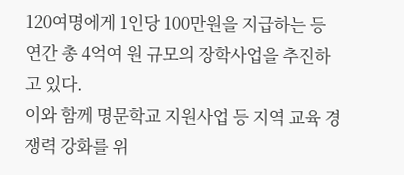120여명에게 1인당 100만원을 지급하는 등 연간 총 4억여 원 규모의 장학사업을 추진하고 있다.
이와 함께 명문학교 지원사업 등 지역 교육 경쟁력 강화를 위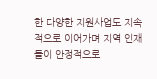한 다양한 지원사업도 지속적으로 이어가며 지역 인재들이 안정적으로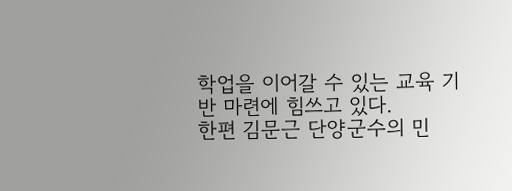학업을 이어갈 수 있는 교육 기반 마련에 힘쓰고 있다.
한편 김문근 단양군수의 민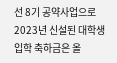선 8기 공약사업으로 2023년 신설된 대학생 입학 축하금은 올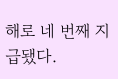해로 네 번째 지급됐다.